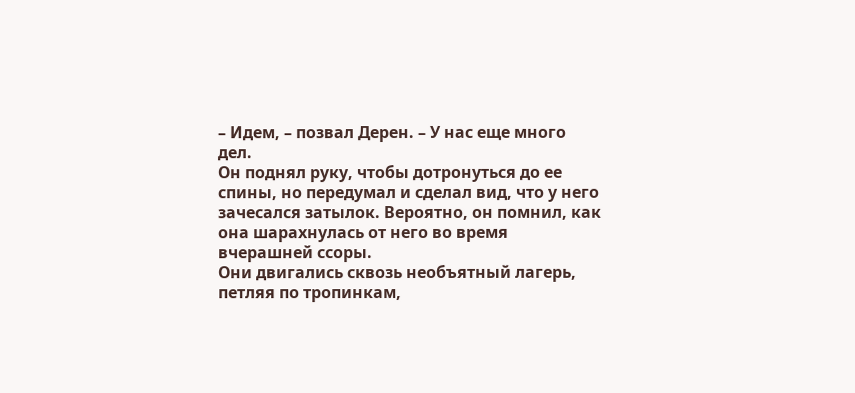– Идем, – позвал Дерен. – У нас еще много дел.
Он поднял руку, чтобы дотронуться до ее спины, но передумал и сделал вид, что у него зачесался затылок. Вероятно, он помнил, как она шарахнулась от него во время вчерашней ссоры.
Они двигались сквозь необъятный лагерь, петляя по тропинкам,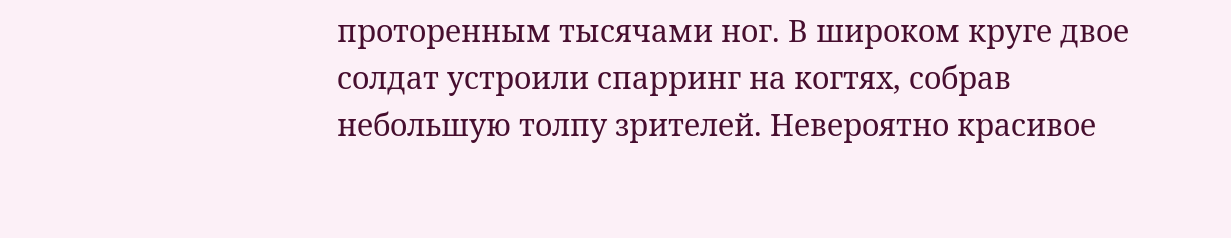проторенным тысячами ног. В широком круге двое солдат устроили спарринг на когтях, собрав небольшую толпу зрителей. Невероятно красивое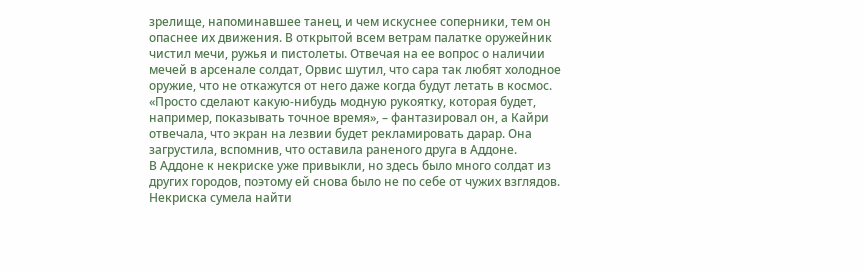зрелище, напоминавшее танец, и чем искуснее соперники, тем он опаснее их движения. В открытой всем ветрам палатке оружейник чистил мечи, ружья и пистолеты. Отвечая на ее вопрос о наличии мечей в арсенале солдат, Орвис шутил, что сара так любят холодное оружие, что не откажутся от него даже когда будут летать в космос. «Просто сделают какую-нибудь модную рукоятку, которая будет, например, показывать точное время», – фантазировал он, а Кайри отвечала, что экран на лезвии будет рекламировать дарар. Она загрустила, вспомнив, что оставила раненого друга в Аддоне.
В Аддоне к некриске уже привыкли, но здесь было много солдат из других городов, поэтому ей снова было не по себе от чужих взглядов. Некриска сумела найти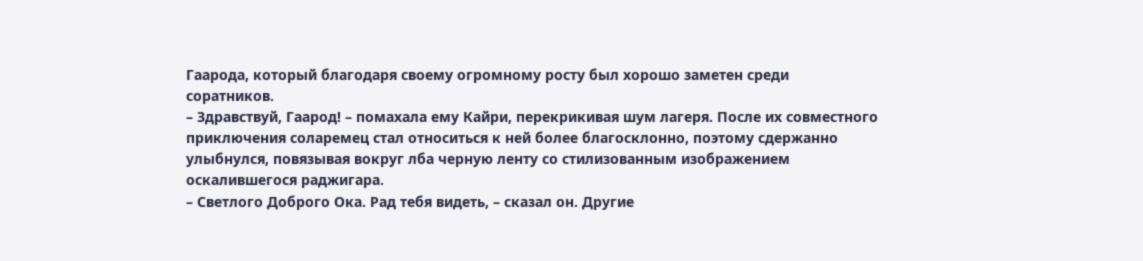Гаарода, который благодаря своему огромному росту был хорошо заметен среди соратников.
– Здравствуй, Гаарод! – помахала ему Кайри, перекрикивая шум лагеря. После их совместного приключения соларемец стал относиться к ней более благосклонно, поэтому сдержанно улыбнулся, повязывая вокруг лба черную ленту со стилизованным изображением оскалившегося раджигара.
– Светлого Доброго Ока. Рад тебя видеть, – сказал он. Другие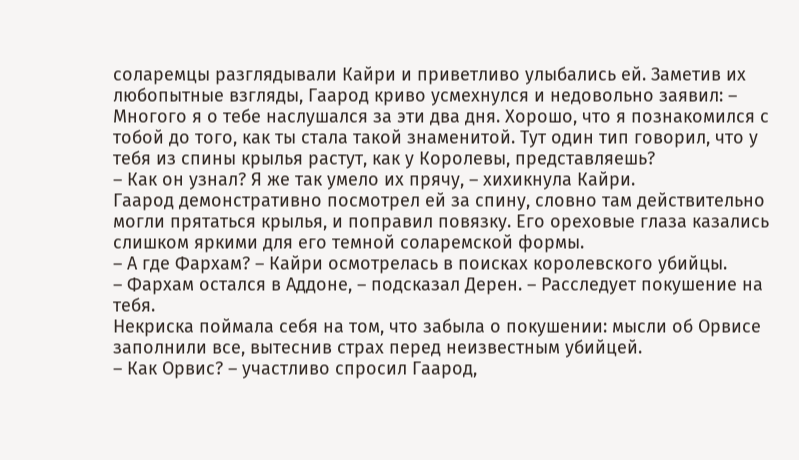соларемцы разглядывали Кайри и приветливо улыбались ей. Заметив их любопытные взгляды, Гаарод криво усмехнулся и недовольно заявил: – Многого я о тебе наслушался за эти два дня. Хорошо, что я познакомился с тобой до того, как ты стала такой знаменитой. Тут один тип говорил, что у тебя из спины крылья растут, как у Королевы, представляешь?
– Как он узнал? Я же так умело их прячу, – хихикнула Кайри.
Гаарод демонстративно посмотрел ей за спину, словно там действительно могли прятаться крылья, и поправил повязку. Его ореховые глаза казались слишком яркими для его темной соларемской формы.
– А где Фархам? – Кайри осмотрелась в поисках королевского убийцы.
– Фархам остался в Аддоне, – подсказал Дерен. – Расследует покушение на тебя.
Некриска поймала себя на том, что забыла о покушении: мысли об Орвисе заполнили все, вытеснив страх перед неизвестным убийцей.
– Как Орвис? – участливо спросил Гаарод,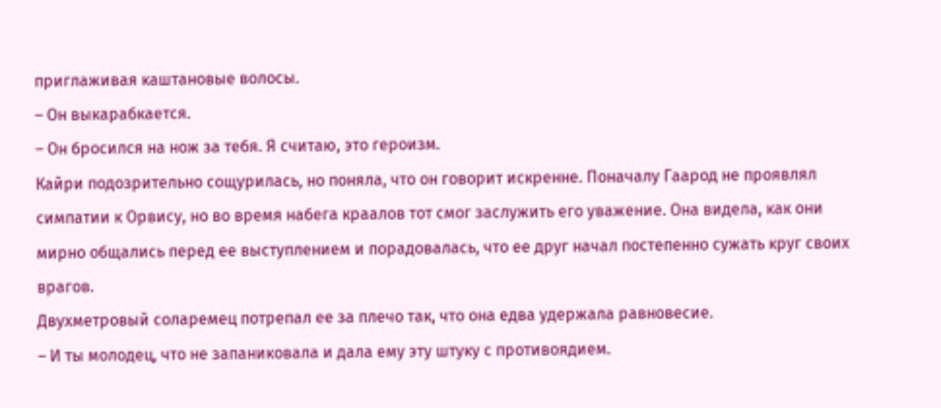приглаживая каштановые волосы.
– Он выкарабкается.
– Он бросился на нож за тебя. Я считаю, это героизм.
Кайри подозрительно сощурилась, но поняла, что он говорит искренне. Поначалу Гаарод не проявлял симпатии к Орвису, но во время набега краалов тот смог заслужить его уважение. Она видела, как они мирно общались перед ее выступлением и порадовалась, что ее друг начал постепенно сужать круг своих врагов.
Двухметровый соларемец потрепал ее за плечо так, что она едва удержала равновесие.
– И ты молодец, что не запаниковала и дала ему эту штуку с противоядием.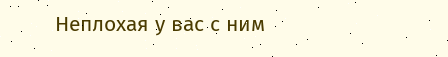Неплохая у вас с ним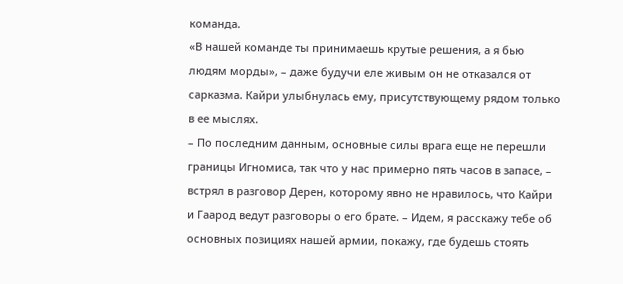команда.
«В нашей команде ты принимаешь крутые решения, а я бью людям морды», – даже будучи еле живым он не отказался от сарказма. Кайри улыбнулась ему, присутствующему рядом только в ее мыслях.
– По последним данным, основные силы врага еще не перешли границы Игномиса, так что у нас примерно пять часов в запасе, – встрял в разговор Дерен, которому явно не нравилось, что Кайри и Гаарод ведут разговоры о его брате. – Идем, я расскажу тебе об основных позициях нашей армии, покажу, где будешь стоять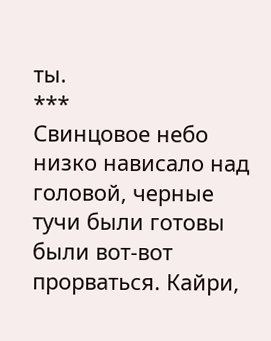ты.
***
Свинцовое небо низко нависало над головой, черные тучи были готовы были вот-вот прорваться. Кайри,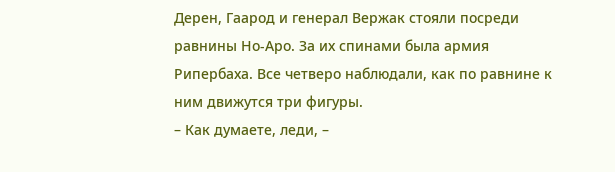Дерен, Гаарод и генерал Вержак стояли посреди равнины Но-Аро. За их спинами была армия Рипербаха. Все четверо наблюдали, как по равнине к ним движутся три фигуры.
– Как думаете, леди, –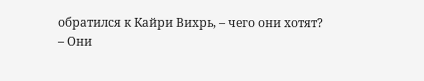обратился к Кайри Вихрь, – чего они хотят?
– Они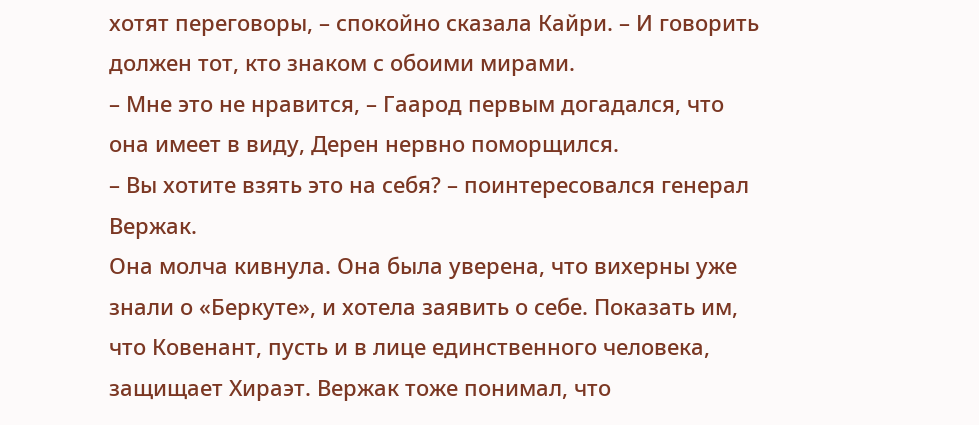хотят переговоры, – спокойно сказала Кайри. – И говорить должен тот, кто знаком с обоими мирами.
– Мне это не нравится, – Гаарод первым догадался, что она имеет в виду, Дерен нервно поморщился.
– Вы хотите взять это на себя? – поинтересовался генерал Вержак.
Она молча кивнула. Она была уверена, что вихерны уже знали о «Беркуте», и хотела заявить о себе. Показать им, что Ковенант, пусть и в лице единственного человека, защищает Хираэт. Вержак тоже понимал, что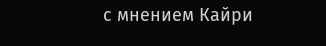с мнением Кайри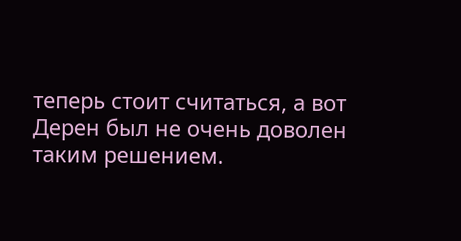теперь стоит считаться, а вот Дерен был не очень доволен таким решением.